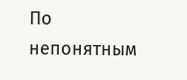По непонятным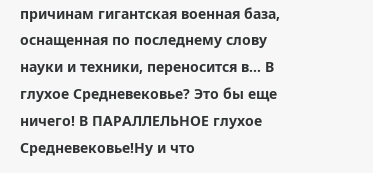причинам гигантская военная база, оснащенная по последнему слову науки и техники, переносится в… В глухое Средневековье? Это бы еще ничего! В ПАРАЛЛЕЛЬНОЕ глухое Средневековье!Ну и что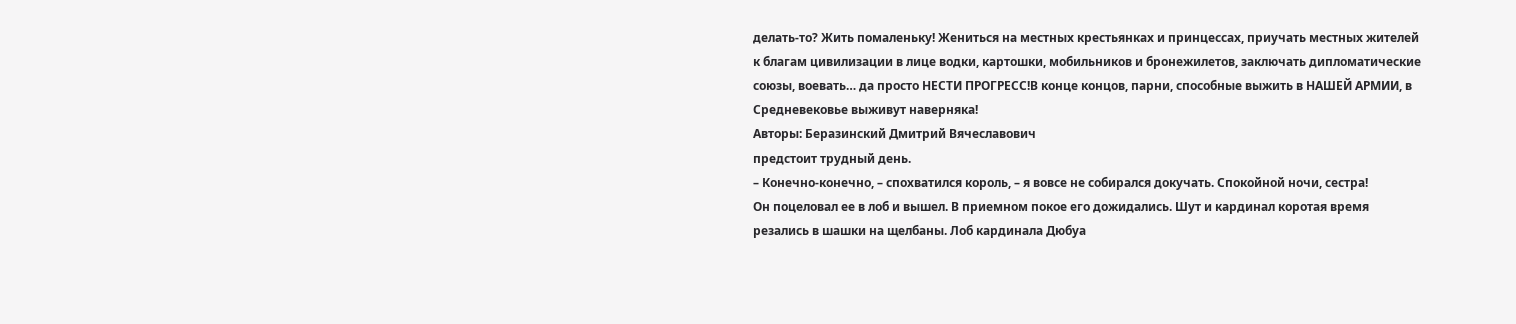делать-то? Жить помаленьку! Жениться на местных крестьянках и принцессах, приучать местных жителей к благам цивилизации в лице водки, картошки, мобильников и бронежилетов, заключать дипломатические союзы, воевать… да просто НЕСТИ ПРОГРЕСС!В конце концов, парни, способные выжить в НАШЕЙ АРМИИ, в Средневековье выживут наверняка!
Авторы: Беразинский Дмитрий Вячеславович
предстоит трудный день.
– Конечно-конечно, – спохватился король, – я вовсе не собирался докучать. Спокойной ночи, сестра!
Он поцеловал ее в лоб и вышел. В приемном покое его дожидались. Шут и кардинал коротая время резались в шашки на щелбаны. Лоб кардинала Дюбуа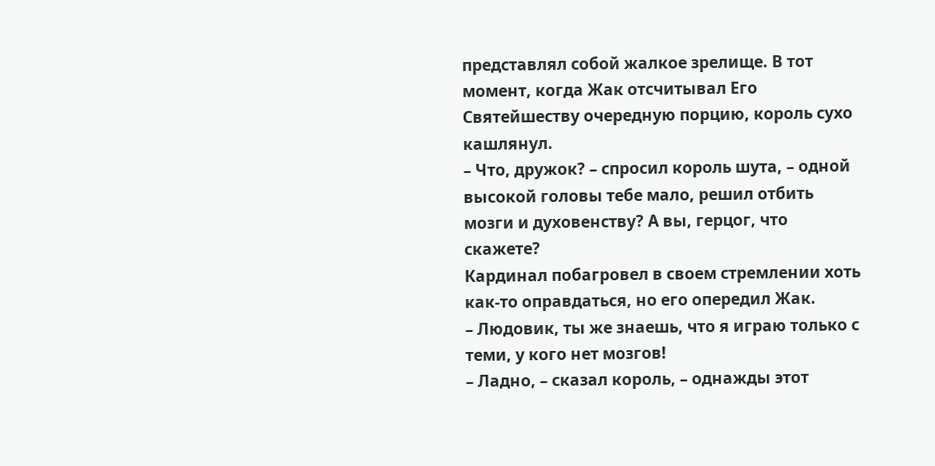представлял собой жалкое зрелище. В тот момент, когда Жак отсчитывал Его Святейшеству очередную порцию, король сухо кашлянул.
– Что, дружок? – спросил король шута, – одной высокой головы тебе мало, решил отбить мозги и духовенству? А вы, герцог, что скажете?
Кардинал побагровел в своем стремлении хоть как-то оправдаться, но его опередил Жак.
– Людовик, ты же знаешь, что я играю только с теми, у кого нет мозгов!
– Ладно, – сказал король, – однажды этот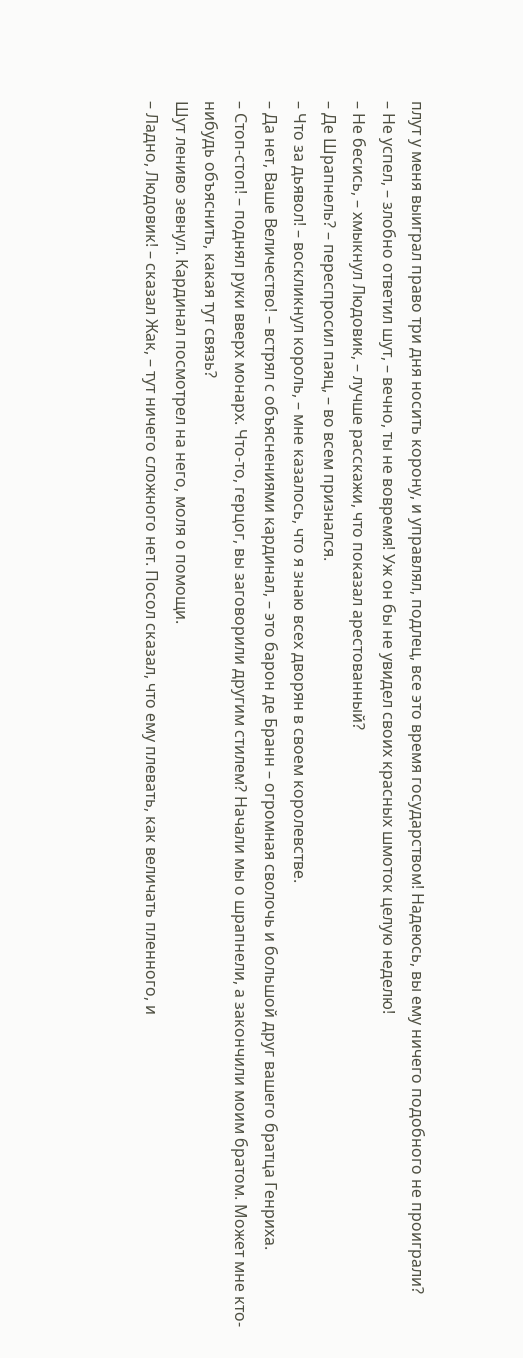плут у меня выиграл право три дня носить корону, и управлял, подлец, все это время государством! Надеюсь, вы ему ничего подобного не проиграли?
– Не успел, – злобно ответил шут, – вечно, ты не вовремя! Уж он бы не увидел своих красных шмоток целую неделю!
– Не бесись, – хмыкнул Людовик, – лучше расскажи, что показал арестованный?
– Де Шрапнель? – переспросил паяц, – во всем признался.
– Что за дьявол! – воскликнул король, – мне казалось, что я знаю всех дворян в своем королевстве.
– Да нет, Ваше Величество! – встрял с объяснениями кардинал, – это барон де Бранн – огромная сволочь и большой друг вашего братца Генриха.
– Стоп-стоп! – поднял руки вверх монарх. Что-то, герцог, вы заговорили другим стилем? Начали мы о шрапнели, а закончили моим братом. Может мне кто-нибудь объяснить, какая тут связь?
Шут лениво зевнул. Кардинал посмотрел на него, моля о помощи.
– Ладно, Людовик! – сказал Жак, – тут ничего сложного нет. Посол сказал, что ему плевать, как величать пленного, и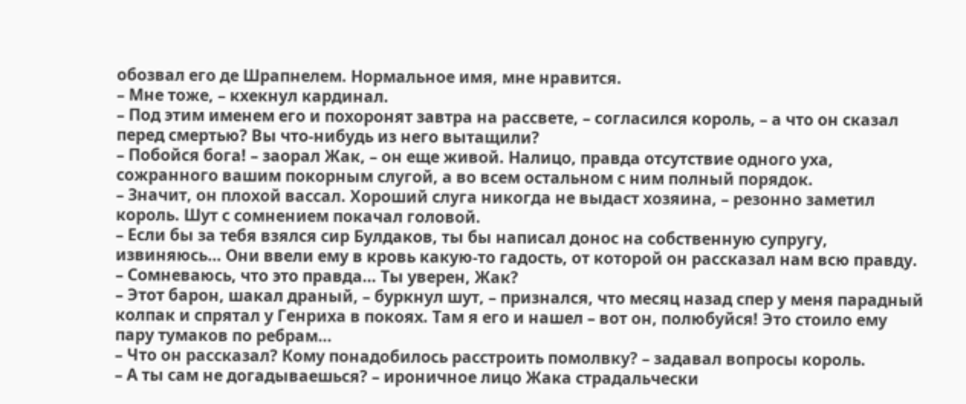обозвал его де Шрапнелем. Нормальное имя, мне нравится.
– Мне тоже, – кхекнул кардинал.
– Под этим именем его и похоронят завтра на рассвете, – согласился король, – а что он сказал перед смертью? Вы что-нибудь из него вытащили?
– Побойся бога! – заорал Жак, – он еще живой. Налицо, правда отсутствие одного уха, сожранного вашим покорным слугой, а во всем остальном с ним полный порядок.
– Значит, он плохой вассал. Хороший слуга никогда не выдаст хозяина, – резонно заметил король. Шут с сомнением покачал головой.
– Если бы за тебя взялся сир Булдаков, ты бы написал донос на собственную супругу, извиняюсь… Они ввели ему в кровь какую-то гадость, от которой он рассказал нам всю правду.
– Сомневаюсь, что это правда… Ты уверен, Жак?
– Этот барон, шакал драный, – буркнул шут, – признался, что месяц назад спер у меня парадный колпак и спрятал у Генриха в покоях. Там я его и нашел – вот он, полюбуйся! Это стоило ему пару тумаков по ребрам…
– Что он рассказал? Кому понадобилось расстроить помолвку? – задавал вопросы король.
– А ты сам не догадываешься? – ироничное лицо Жака страдальчески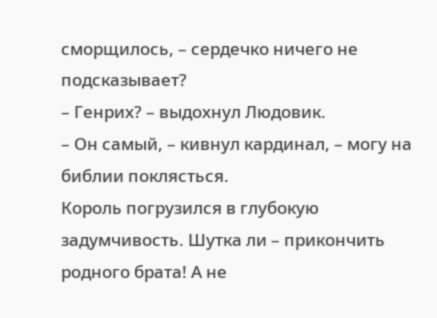сморщилось, – сердечко ничего не подсказывает?
– Генрих? – выдохнул Людовик.
– Он самый, – кивнул кардинал, – могу на библии поклясться.
Король погрузился в глубокую задумчивость. Шутка ли – прикончить родного брата! А не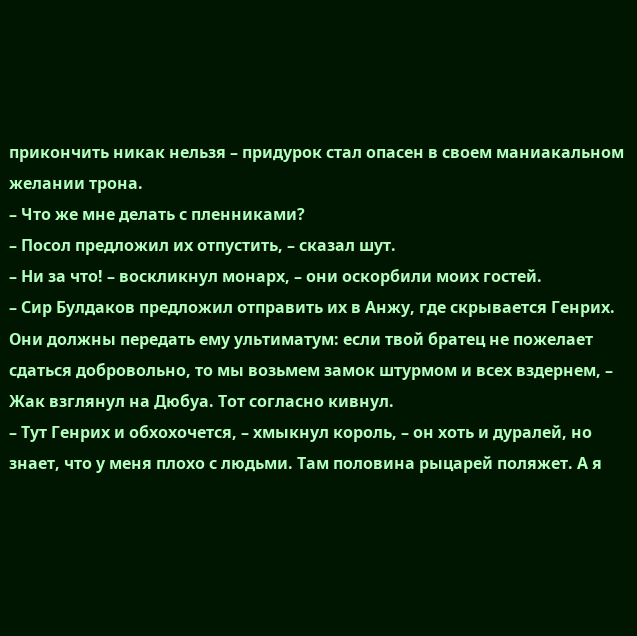прикончить никак нельзя – придурок стал опасен в своем маниакальном желании трона.
– Что же мне делать с пленниками?
– Посол предложил их отпустить, – сказал шут.
– Ни за что! – воскликнул монарх, – они оскорбили моих гостей.
– Сир Булдаков предложил отправить их в Анжу, где скрывается Генрих. Они должны передать ему ультиматум: если твой братец не пожелает сдаться добровольно, то мы возьмем замок штурмом и всех вздернем, – Жак взглянул на Дюбуа. Тот согласно кивнул.
– Тут Генрих и обхохочется, – хмыкнул король, – он хоть и дуралей, но знает, что у меня плохо с людьми. Там половина рыцарей поляжет. А я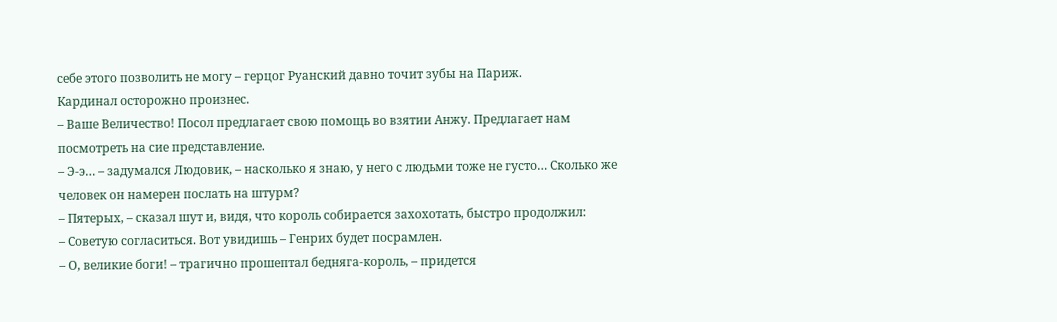себе этого позволить не могу – герцог Руанский давно точит зубы на Париж.
Кардинал осторожно произнес.
– Ваше Величество! Посол предлагает свою помощь во взятии Анжу. Предлагает нам посмотреть на сие представление.
– Э-э… – задумался Людовик, – насколько я знаю, у него с людьми тоже не густо… Сколько же человек он намерен послать на штурм?
– Пятерых, – сказал шут и, видя, что король собирается захохотать, быстро продолжил:
– Советую согласиться. Вот увидишь – Генрих будет посрамлен.
– О, великие боги! – трагично прошептал бедняга-король, – придется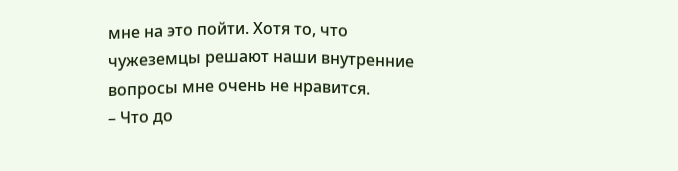мне на это пойти. Хотя то, что чужеземцы решают наши внутренние вопросы мне очень не нравится.
– Что до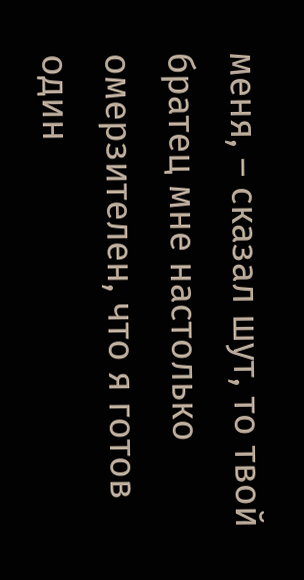меня, – сказал шут, то твой братец мне настолько омерзителен, что я готов один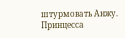штурмовать Анжу.
Принцесса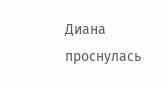Диана проснулась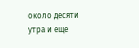около десяти утра и еще